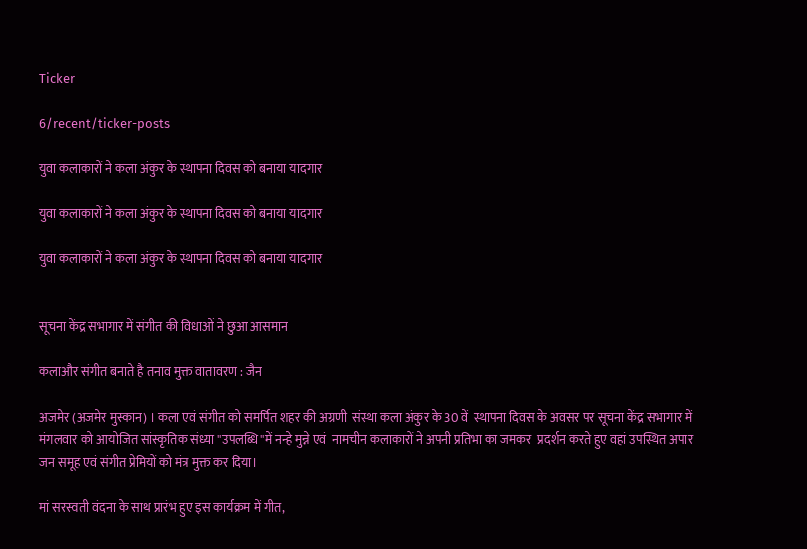Ticker

6/recent/ticker-posts

युवा कलाकारों ने कला अंकुर के स्थापना दिवस को बनाया यादगार

युवा कलाकारों ने कला अंकुर के स्थापना दिवस को बनाया यादगार

युवा कलाकारों ने कला अंकुर के स्थापना दिवस को बनाया यादगार


सूचना केंद्र सभागार में संगीत की विधाओं ने छुआ आसमान

कलाऔर संगीत बनाते है तनाव मुक्त वातावरण : जैन

अजमेर (अजमेर मुस्कान) । कला एवं संगीत को समर्पित शहर की अग्रणी  संस्था कला अंकुर के 30 वें  स्थापना दिवस के अवसर पर सूचना केंद्र सभागार में  मंगलवार को आयोजित सांस्कृतिक संध्या ''उपलब्धि''में नन्हे मुन्ने एवं  नामचीन कलाकारों ने अपनी प्रतिभा का जमकर  प्रदर्शन करते हुए वहां उपस्थित अपार जन समूह एवं संगीत प्रेमियों को मंत्र मुक्त कर दिया।

मां सरस्वती वंदना के साथ प्रारंभ हुए इस कार्यक्रम में गीत,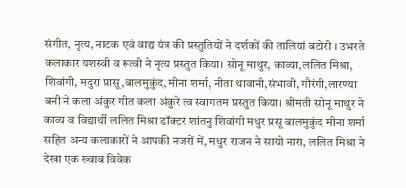संगीत, नृत्य, नाटक एवं वाद्य यंत्र की प्रस्तुतियों ने दर्शकों की तालियां बटोरी । उभरते कलाकार यशस्वी व रूत्वी ने नृत्य प्रस्तुत किया। सोनू माथुर, काव्या,ललित मिश्रा, शिवांगी, मदुरा प्रासू,बालमुकुंद, मीना शर्मा, नीता थावानी,संभावी, गौरंगी,लारण्या बनी ने कला अंकुर गीत कला अंकुरे त्व स्वागतम प्रस्तुत किया। श्रीमती सोनू माथुर ने काव्य व विद्यार्थी ललित मिश्रा डॉक्टर शांतनु शिवांगी मधुर प्रसू बालमुकुंद मीना शर्मा सहित अन्य कलाकारों ने आपकी नजरों में, मधुर राजन ने सायो नारा, ललित मिश्रा ने देखा एक ख्वाब विवेक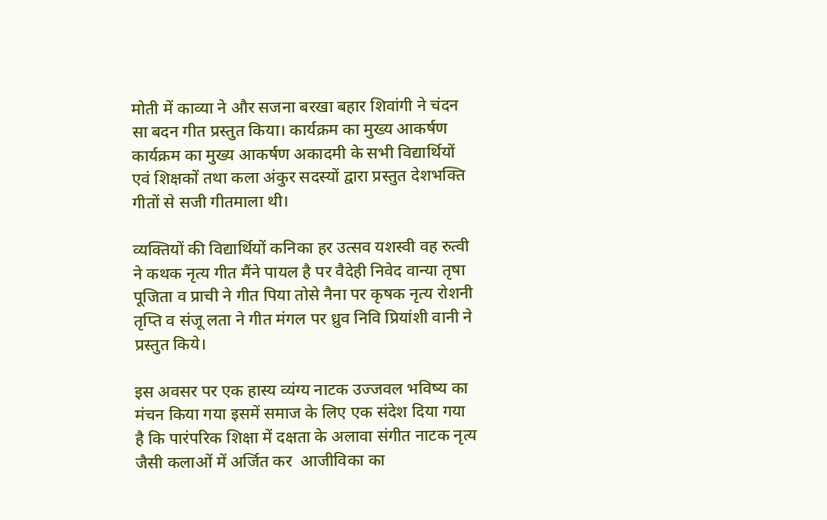मोती में काव्या ने और सजना बरखा बहार शिवांगी ने चंदन सा बदन गीत प्रस्तुत किया। कार्यक्रम का मुख्य आकर्षण कार्यक्रम का मुख्य आकर्षण अकादमी के सभी विद्यार्थियों एवं शिक्षकों तथा कला अंकुर सदस्यों द्वारा प्रस्तुत देशभक्ति गीतों से सजी गीतमाला थी।

व्यक्तियों की विद्यार्थियों कनिका हर उत्सव यशस्वी वह रुत्वी ने कथक नृत्य गीत मैंने पायल है पर वैदेही निवेद वान्या तृषा पूजिता व प्राची ने गीत पिया तोसे नैना पर कृषक नृत्य रोशनी तृप्ति व संजू लता ने गीत मंगल पर ध्रुव निवि प्रियांशी वानी ने प्रस्तुत किये।

इस अवसर पर एक हास्य व्यंग्य नाटक उज्जवल भविष्य का मंचन किया गया इसमें समाज के लिए एक संदेश दिया गया है कि पारंपरिक शिक्षा में दक्षता के अलावा संगीत नाटक नृत्य जैसी कलाओं में अर्जित कर  आजीविका का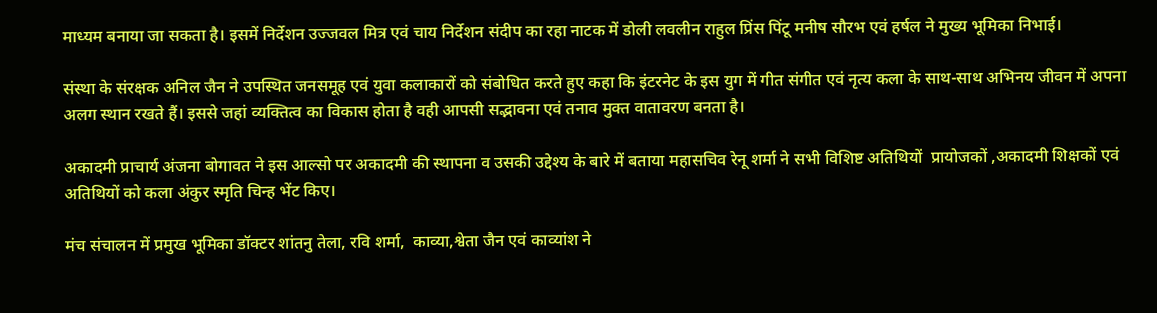माध्यम बनाया जा सकता है। इसमें निर्देशन उज्जवल मित्र एवं चाय निर्देशन संदीप का रहा नाटक में डोली लवलीन राहुल प्रिंस पिंटू मनीष सौरभ एवं हर्षल ने मुख्य भूमिका निभाई।

संस्था के संरक्षक अनिल जैन ने उपस्थित जनसमूह एवं युवा कलाकारों को संबोधित करते हुए कहा कि इंटरनेट के इस युग में गीत संगीत एवं नृत्य कला के साथ-साथ अभिनय जीवन में अपना अलग स्थान रखते हैं। इससे जहां व्यक्तित्व का विकास होता है वही आपसी सद्भावना एवं तनाव मुक्त वातावरण बनता है।

अकादमी प्राचार्य अंजना बोगावत ने इस आल्सो पर अकादमी की स्थापना व उसकी उद्देश्य के बारे में बताया महासचिव रेनू शर्मा ने सभी विशिष्ट अतिथियों  प्रायोजकों ,अकादमी शिक्षकों एवं अतिथियों को कला अंकुर स्मृति चिन्ह भेंट किए।

मंच संचालन में प्रमुख भूमिका डॉक्टर शांतनु तेला, रवि शर्मा,  काव्या,श्वेता जैन एवं काव्यांश ने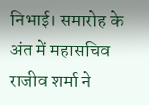निभाई। समारोह के अंत में महासचिव राजीव शर्मा ने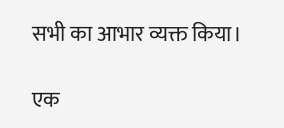सभी का आभार व्यक्त किया।

एक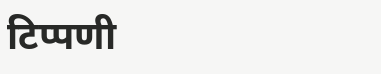टिप्पणी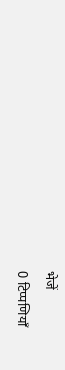भेजें

0 टिप्पणियाँ